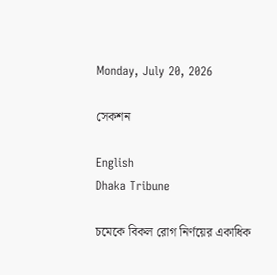Monday, July 20, 2026

সেকশন

English
Dhaka Tribune

চমেকে বিকল রোগ নির্ণয়ের একাধিক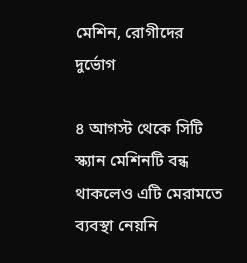মেশিন, রোগীদের দুর্ভোগ

৪ আগস্ট থেকে সিটি স্ক্যান মেশিনটি বন্ধ থাকলেও এটি মেরামতে ব্যবস্থা নেয়নি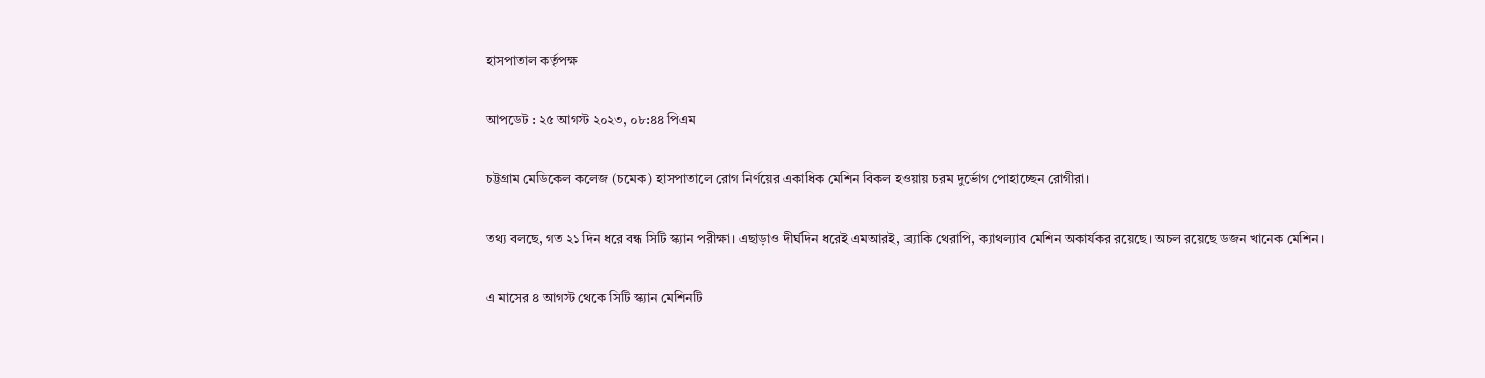হাসপাতাল কর্তৃপক্ষ

আপডেট : ২৫ আগস্ট ২০২৩, ০৮:৪৪ পিএম

চট্টগ্রাম মেডিকেল কলেজ (চমেক) হাসপাতালে রোগ নির্ণয়ের একাধিক মেশিন বিকল হওয়ায় চরম দুর্ভোগ পোহাচ্ছেন রোগীরা।

তথ্য বলছে, গত ২১ দিন ধরে বন্ধ সিটি স্ক্যান পরীক্ষা। এছাড়াও দীর্ঘদিন ধরেই এমআরই, ব্র্যাকি থেরাপি, ক্যাথল্যাব মেশিন অকার্যকর রয়েছে। অচল রয়েছে ডজন খানেক মেশিন।

এ মাসের ৪ আগস্ট থেকে সিটি স্ক্যান মেশিনটি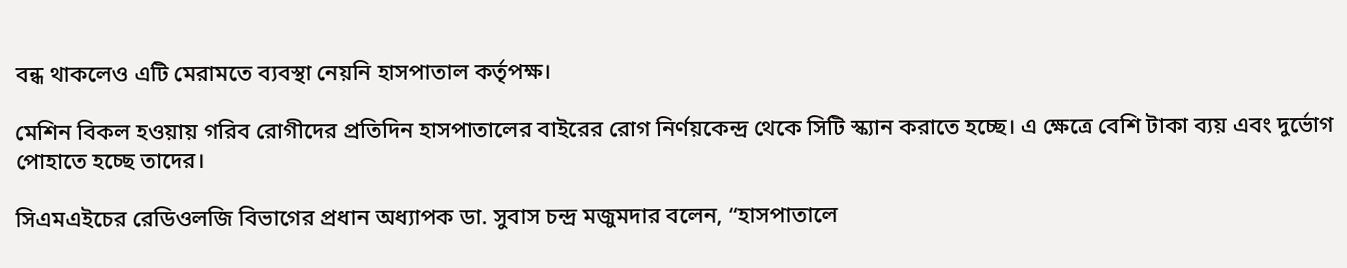বন্ধ থাকলেও এটি মেরামতে ব্যবস্থা নেয়নি হাসপাতাল কর্তৃপক্ষ।

মেশিন বিকল হওয়ায় গরিব রোগীদের প্রতিদিন হাসপাতালের বাইরের রোগ নির্ণয়কেন্দ্র থেকে সিটি স্ক্যান করাতে হচ্ছে। এ ক্ষেত্রে বেশি টাকা ব্যয় এবং দুর্ভোগ পোহাতে হচ্ছে তাদের।

সিএমএইচের রেডিওলজি বিভাগের প্রধান অধ্যাপক ডা. সুবাস চন্দ্র মজুমদার বলেন, “হাসপাতালে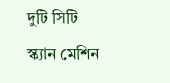দুটি সিটি স্ক্যান মেশিন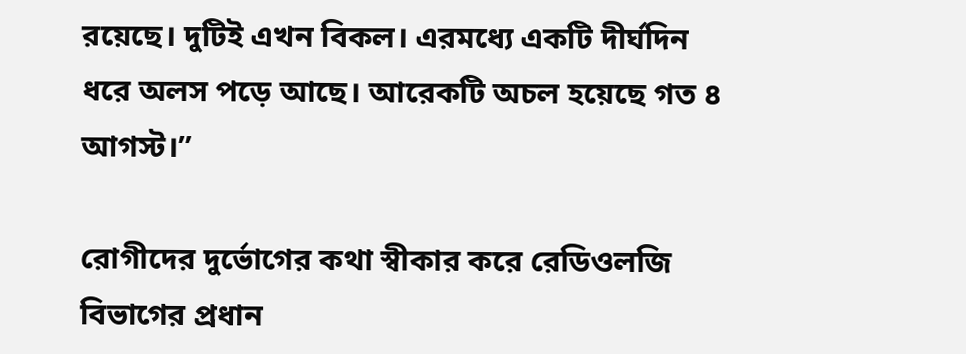রয়েছে। দুটিই এখন বিকল। এরমধ্যে একটি দীর্ঘদিন ধরে অলস পড়ে আছে। আরেকটি অচল হয়েছে গত ৪ আগস্ট।”

রোগীদের দুর্ভোগের কথা স্বীকার করে রেডিওলজি বিভাগের প্রধান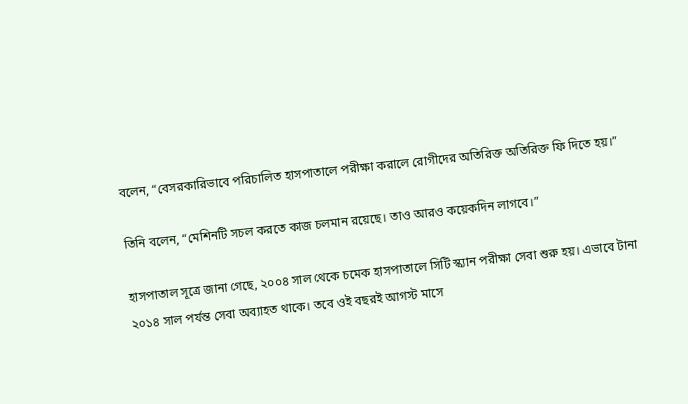বলেন, “বেসরকারিভাবে পরিচালিত হাসপাতালে পরীক্ষা করালে রোগীদের অতিরিক্ত অতিরিক্ত ফি দিতে হয়।”

তিনি বলেন, “মেশিনটি সচল করতে কাজ চলমান রয়েছে। তাও আরও কয়েকদিন লাগবে।”

হাসপাতাল সূত্রে জানা গেছে, ২০০৪ সাল থেকে চমেক হাসপাতালে সিটি স্ক্যান পরীক্ষা সেবা শুরু হয়। এভাবে টানা ২০১৪ সাল পর্যন্ত সেবা অব্যাহত থাকে। তবে ওই বছরই আগস্ট মাসে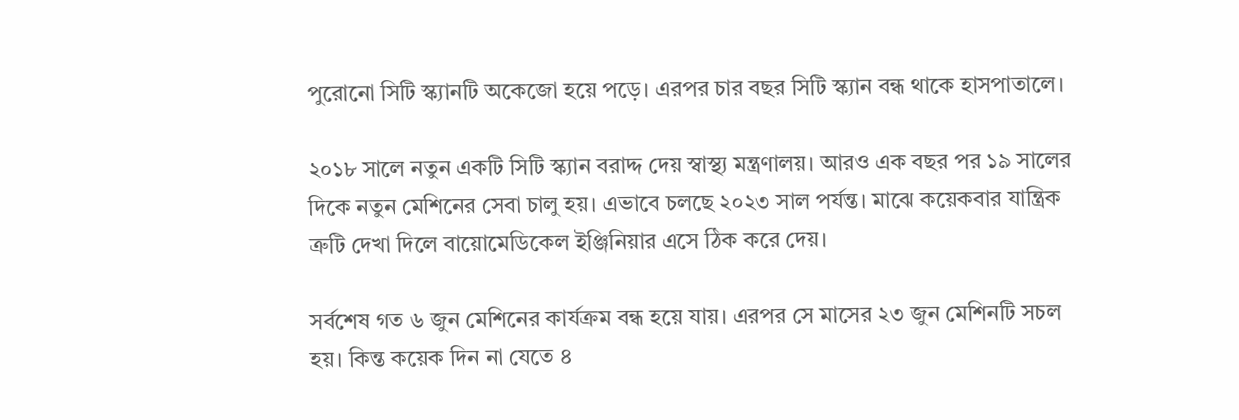পুরোনো সিটি স্ক্যানটি অকেজো হয়ে পড়ে। এরপর চার বছর সিটি স্ক্যান বন্ধ থাকে হাসপাতালে।

২০১৮ সালে নতুন একটি সিটি স্ক্যান বরাদ্দ দেয় স্বাস্থ্য মন্ত্রণালয়। আরও এক বছর পর ১৯ সালের দিকে নতুন মেশিনের সেবা চালু হয়। এভাবে চলছে ২০২৩ সাল পর্যন্ত। মাঝে কয়েকবার যান্ত্রিক ত্রুটি দেখা দিলে বায়োমেডিকেল ইঞ্জিনিয়ার এসে ঠিক করে দেয়।

সর্বশেষ গত ৬ জুন মেশিনের কার্যক্রম বন্ধ হয়ে যায়। এরপর সে মাসের ২৩ জুন মেশিনটি সচল হয়। কিন্ত কয়েক দিন না যেতে ৪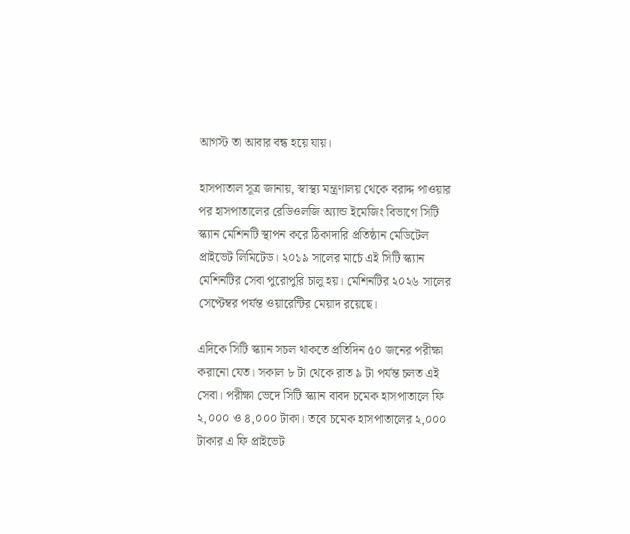আগস্ট তা আবার বন্ধ হয়ে যায়।

হাসপাতাল সূত্র জানায়, স্বাস্থ্য মন্ত্রণালয় থেকে বরাদ্দ পাওয়ার পর হাসপাতালের রেডিওলজি অ্যান্ড ইমেজিং বিভাগে সিটি স্ক্যান মেশিনটি স্থাপন করে ঠিকাদারি প্রতিষ্ঠান মেডিটেল প্রাইভেট লিমিটেড। ২০১৯ সালের মার্চে এই সিটি স্ক্যান মেশিনটির সেবা পুরোপুরি চালু হয়। মেশিনটির ২০২৬ সালের সেপ্টেম্বর পর্যন্ত ওয়ারেন্টির মেয়াদ রয়েছে।

এদিকে সিটি স্ক্যান সচল থাকতে প্রতিদিন ৫০ জনের পরীক্ষা করানো যেত। সকাল ৮ টা থেকে রাত ৯ টা পর্যন্ত চলত এই সেবা। পরীক্ষা ভেদে সিটি স্ক্যান বাবদ চমেক হাসপাতালে ফি ২,০০০ ও ৪,০০০ টাকা। তবে চমেক হাসপাতালের ২,০০০ টাকার এ ফি প্রাইভেট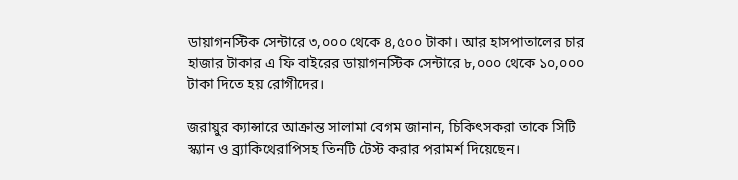ডায়াগনস্টিক সেন্টারে ৩,০০০ থেকে ৪,৫০০ টাকা। আর হাসপাতালের চার হাজার টাকার এ ফি বাইরের ডায়াগনস্টিক সেন্টারে ৮,০০০ থেকে ১০,০০০ টাকা দিতে হয় রোগীদের।

জরায়ুর ক্যান্সারে আক্রান্ত সালামা বেগম জানান, চিকিৎসকরা তাকে সিটি স্ক্যান ও ব্র্যাকিথেরাপিসহ তিনটি টেস্ট করার পরামর্শ দিয়েছেন।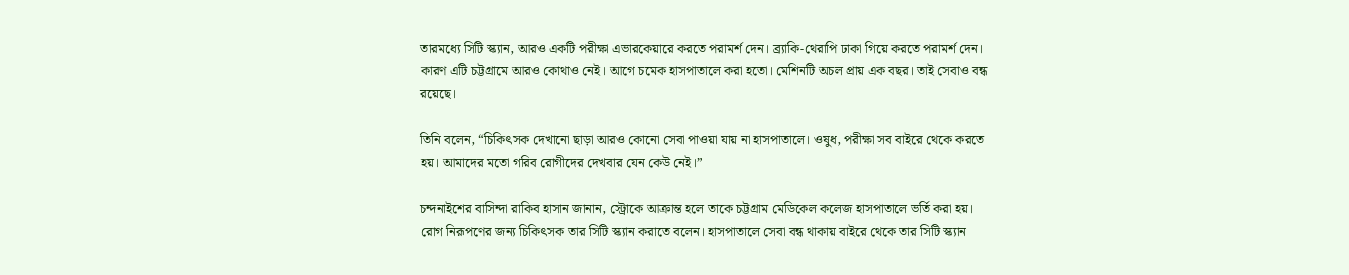তারমধ্যে সিটি স্ক্যান, আরও একটি পরীক্ষা এভারকেয়ারে করতে পরামর্শ দেন। ব্র‍্যাকি-থেরাপি ঢাকা গিয়ে করতে পরামর্শ দেন। কারণ এটি চট্টগ্রামে আরও কোথাও নেই। আগে চমেক হাসপাতালে করা হতো। মেশিনটি অচল প্রায় এক বছর। তাই সেবাও বন্ধ রয়েছে।

তিনি বলেন, “চিকিৎসক দেখানো ছাড়া আরও কোনো সেবা পাওয়া যায় না হাসপাতালে। ওষুধ, পরীক্ষা সব বাইরে থেকে করতে হয়। আমাদের মতো গরিব রোগীদের দেখবার যেন কেউ নেই।”

চন্দনাইশের বাসিন্দা রাকিব হাসান জানান, স্ট্রোকে আক্রান্ত হলে তাকে চট্টগ্রাম মেডিকেল কলেজ হাসপাতালে ভর্তি করা হয়। রোগ নিরূপণের জন্য চিকিৎসক তার সিটি স্ক্যান করাতে বলেন। হাসপাতালে সেবা বন্ধ থাকায় বাইরে থেকে তার সিটি স্ক্যান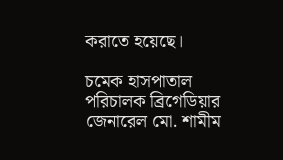করাতে হয়েছে।

চমেক হাসপাতাল পরিচালক ব্রিগেডিয়ার জেনারেল মো. শামীম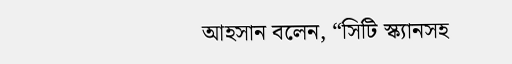আহসান বলেন, “সিটি স্ক্যানসহ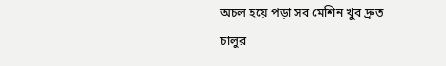অচল হয়ে পড়া সব মেশিন খুব দ্রুত চালুর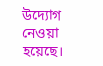উদ্যোগ নেওয়া হয়েছে।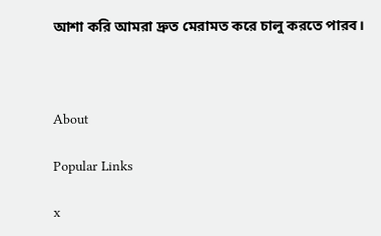আশা করি আমরা দ্রুত মেরামত করে চালু করতে পারব।



About

Popular Links

x